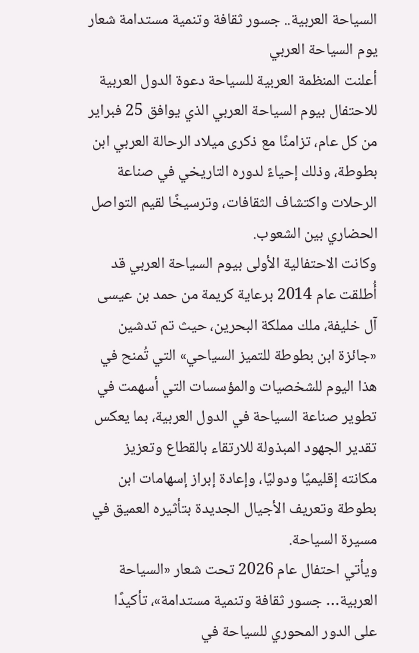السياحة العربية.. جسور ثقافة وتنمية مستدامة شعار يوم السياحة العربي
أعلنت المنظمة العربية للسياحة دعوة الدول العربية للاحتفال بيوم السياحة العربي الذي يوافق 25 فبراير من كل عام، تزامنًا مع ذكرى ميلاد الرحالة العربي ابن بطوطة، وذلك إحياءً لدوره التاريخي في صناعة الرحلات واكتشاف الثقافات، وترسيخًا لقيم التواصل الحضاري بين الشعوب.
وكانت الاحتفالية الأولى بيوم السياحة العربي قد أُطلقت عام 2014 برعاية كريمة من حمد بن عيسى آل خليفة، ملك مملكة البحرين، حيث تم تدشين «جائزة ابن بطوطة للتميز السياحي» التي تُمنح في هذا اليوم للشخصيات والمؤسسات التي أسهمت في تطوير صناعة السياحة في الدول العربية، بما يعكس تقدير الجهود المبذولة للارتقاء بالقطاع وتعزيز مكانته إقليميًا ودوليًا، وإعادة إبراز إسهامات ابن بطوطة وتعريف الأجيال الجديدة بتأثيره العميق في مسيرة السياحة.
ويأتي احتفال عام 2026 تحت شعار «السياحة العربية… جسور ثقافة وتنمية مستدامة»، تأكيدًا على الدور المحوري للسياحة في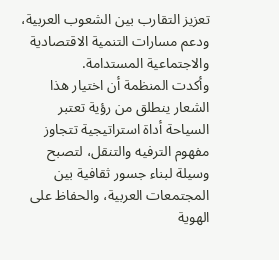تعزيز التقارب بين الشعوب العربية، ودعم مسارات التنمية الاقتصادية والاجتماعية المستدامة.
وأكدت المنظمة أن اختيار هذا الشعار ينطلق من رؤية تعتبر السياحة أداة استراتيجية تتجاوز مفهوم الترفيه والتنقل، لتصبح وسيلة لبناء جسور ثقافية بين المجتمعات العربية، والحفاظ على الهوية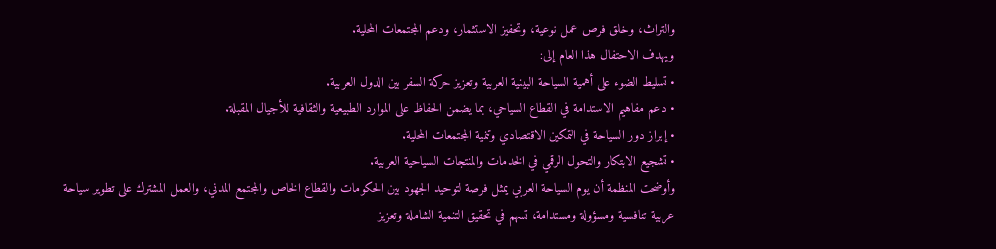والتراث، وخلق فرص عمل نوعية، وتحفيز الاستثمار، ودعم المجتمعات المحلية.
ويهدف الاحتفال هذا العام إلى:
• تسليط الضوء على أهمية السياحة البينية العربية وتعزيز حركة السفر بين الدول العربية.
• دعم مفاهيم الاستدامة في القطاع السياحي، بما يضمن الحفاظ على الموارد الطبيعية والثقافية للأجيال المقبلة.
• إبراز دور السياحة في التمكين الاقتصادي وتنمية المجتمعات المحلية.
• تشجيع الابتكار والتحول الرقمي في الخدمات والمنتجات السياحية العربية.
وأوضحت المنظمة أن يوم السياحة العربي يمثل فرصة لتوحيد الجهود بين الحكومات والقطاع الخاص والمجتمع المدني، والعمل المشترك على تطوير سياحة عربية تنافسية ومسؤولة ومستدامة، تسهم في تحقيق التنمية الشاملة وتعزيز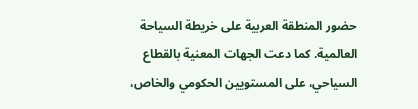حضور المنطقة العربية على خريطة السياحة العالمية. كما دعت الجهات المعنية بالقطاع السياحي، على المستويين الحكومي والخاص،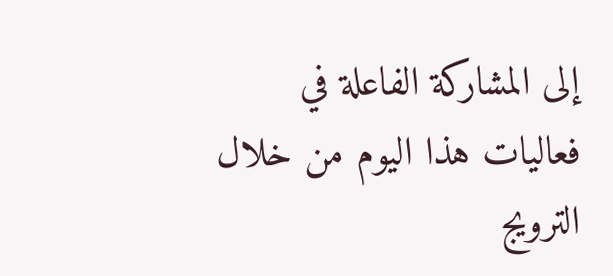إلى المشاركة الفاعلة في فعاليات هذا اليوم من خلال الترويج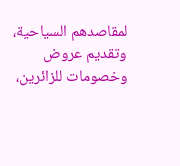لمقاصدهم السياحية، وتقديم عروض وخصومات للزائرين،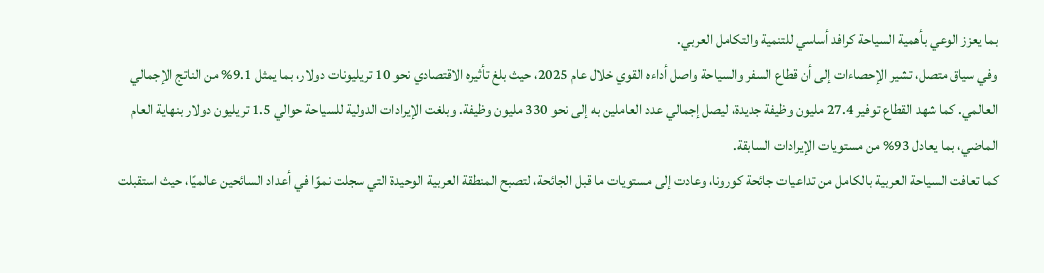بما يعزز الوعي بأهمية السياحة كرافد أساسي للتنمية والتكامل العربي.
وفي سياق متصل، تشير الإحصاءات إلى أن قطاع السفر والسياحة واصل أداءه القوي خلال عام 2025، حيث بلغ تأثيره الاقتصادي نحو 10 تريليونات دولار، بما يمثل 9.1% من الناتج الإجمالي العالمي. كما شهد القطاع توفير 27.4 مليون وظيفة جديدة، ليصل إجمالي عدد العاملين به إلى نحو 330 مليون وظيفة. وبلغت الإيرادات الدولية للسياحة حوالي 1.5 تريليون دولار بنهاية العام الماضي، بما يعادل 93% من مستويات الإيرادات السابقة.
كما تعافت السياحة العربية بالكامل من تداعيات جائحة كورونا، وعادت إلى مستويات ما قبل الجائحة، لتصبح المنطقة العربية الوحيدة التي سجلت نموًا في أعداد السائحين عالميًا، حيث استقبلت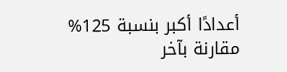أعدادًا أكبر بنسبة 125% مقارنة بآخر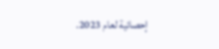إحصائية لعام 2023.